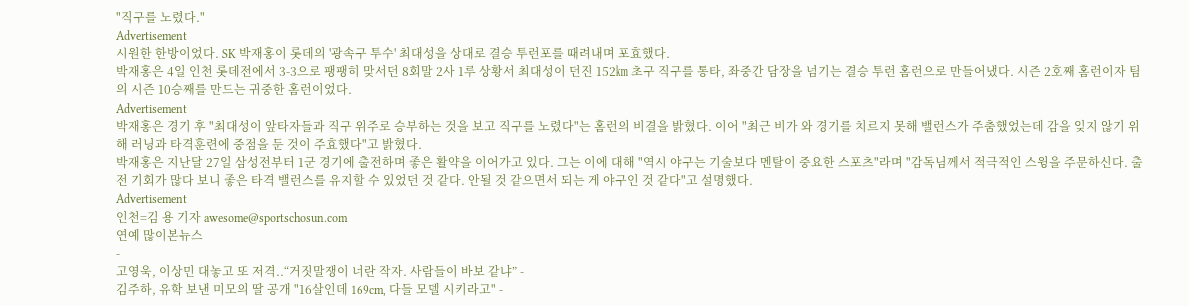"직구를 노렸다."
Advertisement
시원한 한방이었다. SK 박재홍이 롯데의 '광속구 투수' 최대성을 상대로 결승 투런포를 때려내며 포효했다.
박재홍은 4일 인천 롯데전에서 3-3으로 팽팽히 맞서던 8회말 2사 1루 상황서 최대성이 던진 152㎞ 초구 직구를 통타, 좌중간 담장을 넘기는 결승 투런 홈런으로 만들어냈다. 시즌 2호째 홈런이자 팀의 시즌 10승째를 만드는 귀중한 홈런이었다.
Advertisement
박재홍은 경기 후 "최대성이 앞타자들과 직구 위주로 승부하는 것을 보고 직구를 노렸다"는 홈런의 비결을 밝혔다. 이어 "최근 비가 와 경기를 치르지 못해 밸런스가 주춤했었는데 감을 잊지 않기 위해 러닝과 타격훈련에 중점을 둔 것이 주효했다"고 밝혔다.
박재홍은 지난달 27일 삼성전부터 1군 경기에 출전하며 좋은 활약을 이어가고 있다. 그는 이에 대해 "역시 야구는 기술보다 멘탈이 중요한 스포츠"라며 "감독님께서 적극적인 스윙을 주문하신다. 출전 기회가 많다 보니 좋은 타격 밸런스를 유지할 수 있었던 것 같다. 안될 것 같으면서 되는 게 야구인 것 같다"고 설명했다.
Advertisement
인천=김 용 기자 awesome@sportschosun.com
연예 많이본뉴스
-
고영욱, 이상민 대놓고 또 저격..“거짓말쟁이 너란 작자. 사람들이 바보 같냐” -
김주하, 유학 보낸 미모의 딸 공개 "16살인데 169cm, 다들 모델 시키라고" -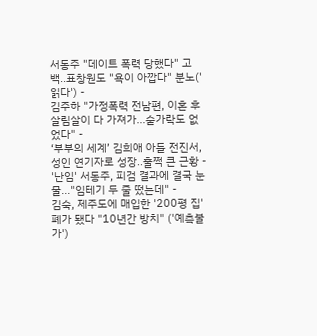서동주 "데이트 폭력 당했다" 고백..표창원도 "욕이 아깝다" 분노('읽다') -
김주하 "가정폭력 전남편, 이혼 후 살림살이 다 가져가…숟가락도 없었다" -
‘부부의 세계’ 김희애 아들 전진서, 성인 연기자로 성장..훌쩍 큰 근황 -
'난임' 서동주, 피검 결과에 결국 눈물..."임테기 두 줄 떴는데" -
김숙, 제주도에 매입한 '200평 집' 폐가 됐다 "10년간 방치" ('예측불가')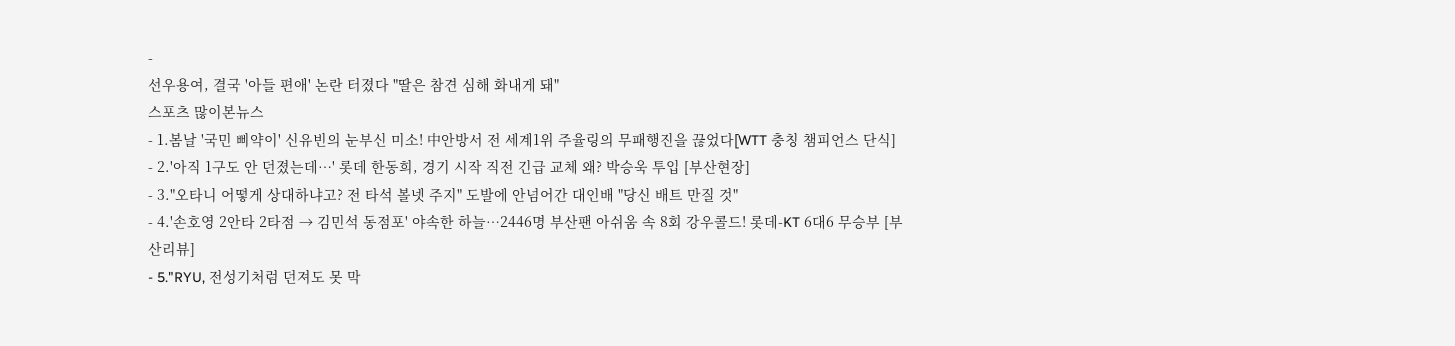-
선우용여, 결국 '아들 편애' 논란 터졌다 "딸은 참견 심해 화내게 돼"
스포츠 많이본뉴스
- 1.봄날 '국민 삐약이' 신유빈의 눈부신 미소! 中안방서 전 세계1위 주율링의 무패행진을 끊었다[WTT 충칭 챔피언스 단식]
- 2.'아직 1구도 안 던졌는데…' 롯데 한동희, 경기 시작 직전 긴급 교체 왜? 박승욱 투입 [부산현장]
- 3."오타니 어떻게 상대하냐고? 전 타석 볼넷 주지" 도발에 안넘어간 대인배 "당신 배트 만질 것"
- 4.'손호영 2안타 2타점 → 김민석 동점포' 야속한 하늘…2446명 부산팬 아쉬움 속 8회 강우콜드! 롯데-KT 6대6 무승부 [부산리뷰]
- 5."RYU, 전성기처럼 던져도 못 막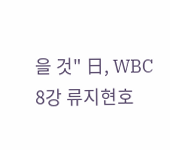을 것" 日, WBC 8강 류지현호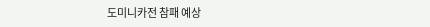도미니카전 참패 예상